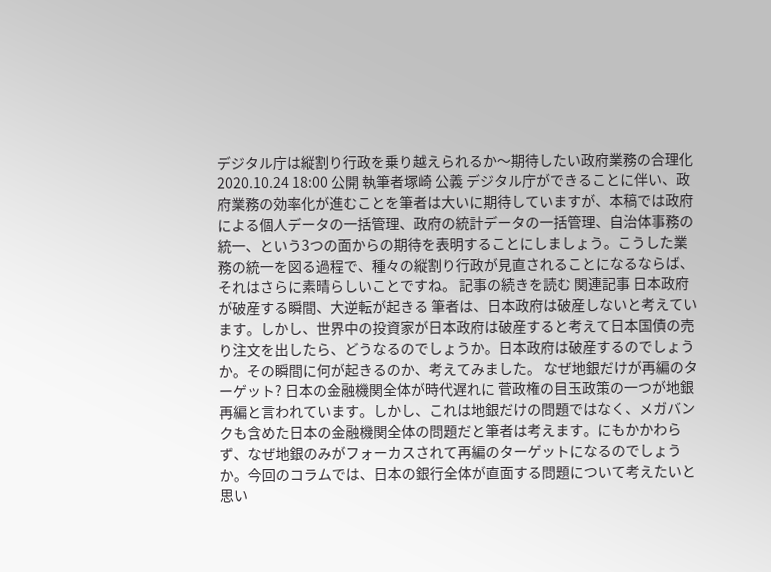デジタル庁は縦割り行政を乗り越えられるか〜期待したい政府業務の合理化 2020.10.24 18:00 公開 執筆者塚崎 公義 デジタル庁ができることに伴い、政府業務の効率化が進むことを筆者は大いに期待していますが、本稿では政府による個人データの一括管理、政府の統計データの一括管理、自治体事務の統一、という3つの面からの期待を表明することにしましょう。こうした業務の統一を図る過程で、種々の縦割り行政が見直されることになるならば、それはさらに素晴らしいことですね。 記事の続きを読む 関連記事 日本政府が破産する瞬間、大逆転が起きる 筆者は、日本政府は破産しないと考えています。しかし、世界中の投資家が日本政府は破産すると考えて日本国債の売り注文を出したら、どうなるのでしょうか。日本政府は破産するのでしょうか。その瞬間に何が起きるのか、考えてみました。 なぜ地銀だけが再編のターゲット? 日本の金融機関全体が時代遅れに 菅政権の目玉政策の一つが地銀再編と言われています。しかし、これは地銀だけの問題ではなく、メガバンクも含めた日本の金融機関全体の問題だと筆者は考えます。にもかかわらず、なぜ地銀のみがフォーカスされて再編のターゲットになるのでしょうか。今回のコラムでは、日本の銀行全体が直面する問題について考えたいと思い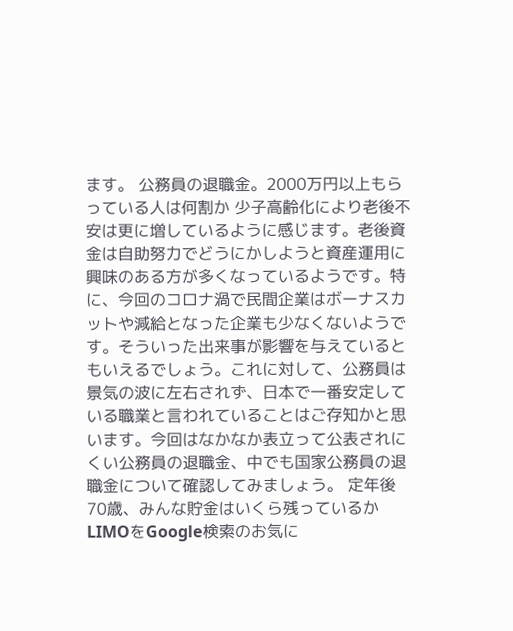ます。 公務員の退職金。2000万円以上もらっている人は何割か 少子高齢化により老後不安は更に増しているように感じます。老後資金は自助努力でどうにかしようと資産運用に興味のある方が多くなっているようです。特に、今回のコロナ渦で民間企業はボーナスカットや減給となった企業も少なくないようです。そういった出来事が影響を与えているともいえるでしょう。これに対して、公務員は景気の波に左右されず、日本で一番安定している職業と言われていることはご存知かと思います。今回はなかなか表立って公表されにくい公務員の退職金、中でも国家公務員の退職金について確認してみましょう。 定年後70歳、みんな貯金はいくら残っているか LIMOをGoogle検索のお気に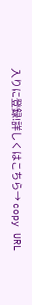入りに登録!詳しくはこちら→ copy URL